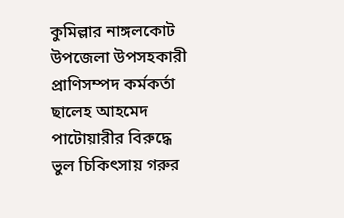কুমিল্লার নাঙ্গলকোট উপজেলা উপসহকারী প্রাণিসম্পদ কর্মকর্তা ছালেহ আহমেদ পাটোয়ারীর বিরুদ্ধে ভুল চিকিৎসায় গরুর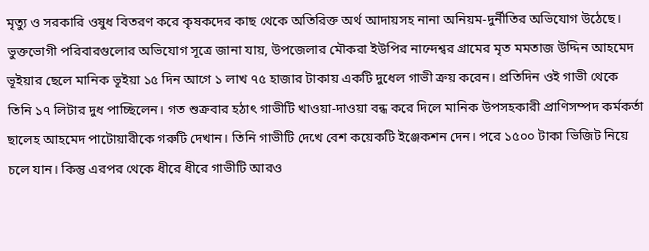মৃত্যু ও সরকারি ওষুধ বিতরণ করে কৃষকদের কাছ থেকে অতিরিক্ত অর্থ আদায়সহ নানা অনিয়ম-দুর্নীতির অভিযোগ উঠেছে।
ভুক্তভোগী পরিবারগুলোর অভিযোগ সূত্রে জানা যায়, উপজেলার মৌকরা ইউপির নান্দেশ্বর গ্রামের মৃত মমতাজ উদ্দিন আহমেদ ভূইয়ার ছেলে মানিক ভূইয়া ১৫ দিন আগে ১ লাখ ৭৫ হাজার টাকায় একটি দুধেল গাভী ক্রয় করেন। প্রতিদিন ওই গাভী থেকে তিনি ১৭ লিটার দুধ পাচ্ছিলেন। গত শুক্রবার হঠাৎ গাভীটি খাওয়া-দাওয়া বন্ধ করে দিলে মানিক উপসহকারী প্রাণিসম্পদ কর্মকর্তা ছালেহ আহমেদ পাটোয়ারীকে গরুটি দেখান। তিনি গাভীটি দেখে বেশ কয়েকটি ইঞ্জেকশন দেন। পরে ১৫০০ টাকা ভিজিট নিয়ে চলে যান। কিন্তু এরপর থেকে ধীরে ধীরে গাভীটি আরও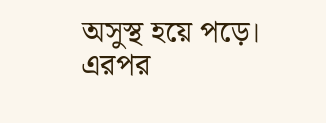অসুস্থ হয়ে পড়ে। এরপর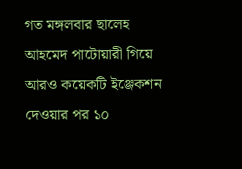গত মঙ্গলবার ছালেহ আহমেদ পাটোয়ারী গিয়ে আরও কয়েকটি ইঞ্জেকশন দেওয়ার পর ১০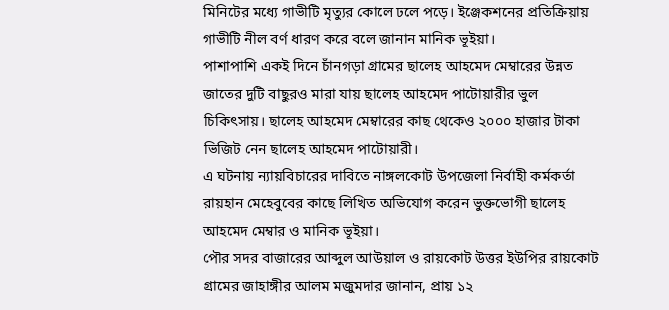মিনিটের মধ্যে গাভীটি মৃত্যুর কোলে ঢলে পড়ে। ইঞ্জেকশনের প্রতিক্রিয়ায় গাভীটি নীল বর্ণ ধারণ করে বলে জানান মানিক ভূইয়া।
পাশাপাশি একই দিনে চাঁনগড়া গ্রামের ছালেহ আহমেদ মেম্বারের উন্নত জাতের দুটি বাছুরও মারা যায় ছালেহ আহমেদ পাটোয়ারীর ভুল চিকিৎসায়। ছালেহ আহমেদ মেম্বারের কাছ থেকেও ২০০০ হাজার টাকা ভিজিট নেন ছালেহ আহমেদ পাটোয়ারী।
এ ঘটনায় ন্যায়বিচারের দাবিতে নাঙ্গলকোট উপজেলা নির্বাহী কর্মকর্তা রায়হান মেহেবুবের কাছে লিখিত অভিযোগ করেন ভুক্তভোগী ছালেহ আহমেদ মেম্বার ও মানিক ভূইয়া।
পৌর সদর বাজারের আব্দুল আউয়াল ও রায়কোট উত্তর ইউপির রায়কোট গ্রামের জাহাঙ্গীর আলম মজুমদার জানান, প্রায় ১২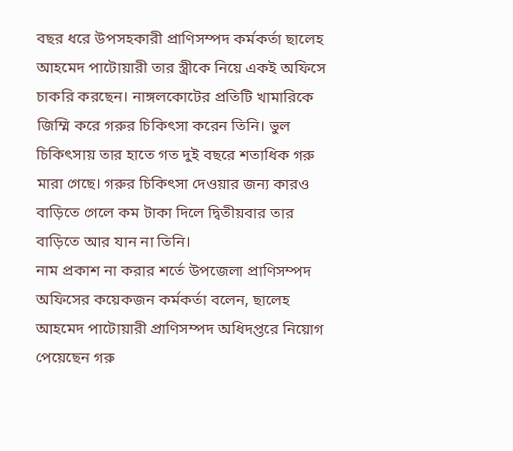বছর ধরে উপসহকারী প্রাণিসম্পদ কর্মকর্তা ছালেহ আহমেদ পাটোয়ারী তার স্ত্রীকে নিয়ে একই অফিসে চাকরি করছেন। নাঙ্গলকোটের প্রতিটি খামারিকে জিম্মি করে গরুর চিকিৎসা করেন তিনি। ভুল চিকিৎসায় তার হাতে গত দুই বছরে শতাধিক গরু মারা গেছে। গরুর চিকিৎসা দেওয়ার জন্য কারও বাড়িতে গেলে কম টাকা দিলে দ্বিতীয়বার তার বাড়িতে আর যান না তিনি।
নাম প্রকাশ না করার শর্তে উপজেলা প্রাণিসম্পদ অফিসের কয়েকজন কর্মকর্তা বলেন, ছালেহ আহমেদ পাটোয়ারী প্রাণিসম্পদ অধিদপ্তরে নিয়োগ পেয়েছেন গরু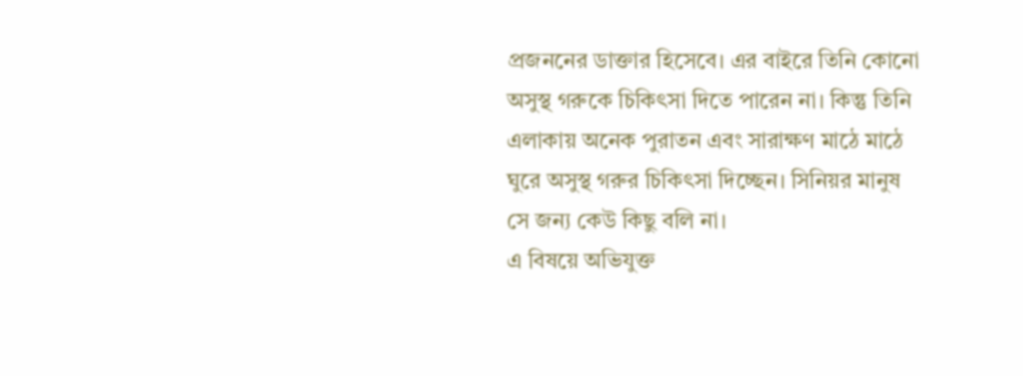প্রজননের ডাক্তার হিসেবে। এর বাইরে তিনি কোনো অসুস্থ গরুকে চিকিৎসা দিতে পারেন না। কিন্তু তিনি এলাকায় অনেক পুরাতন এবং সারাক্ষণ মাঠে মাঠে ঘুরে অসুস্থ গরুর চিকিৎসা দিচ্ছেন। সিনিয়র মানুষ সে জন্য কেউ কিছু বলি না।
এ বিষয়ে অভিযুক্ত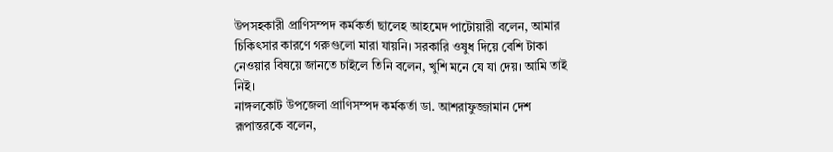উপসহকারী প্রাণিসম্পদ কর্মকর্তা ছালেহ আহমেদ পাটোয়ারী বলেন, আমার চিকিৎসার কারণে গরুগুলো মারা যায়নি। সরকারি ওষুধ দিয়ে বেশি টাকা নেওয়ার বিষয়ে জানতে চাইলে তিনি বলেন, খুশি মনে যে যা দেয়। আমি তাই নিই।
নাঙ্গলকোট উপজেলা প্রাণিসম্পদ কর্মকর্তা ডা. আশরাফুজ্জামান দেশ রূপান্তরকে বলেন,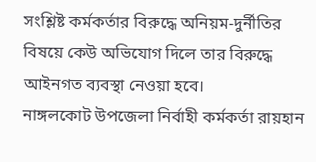সংশ্লিষ্ট কর্মকর্তার বিরুদ্ধে অনিয়ম-দুর্নীতির বিষয়ে কেউ অভিযোগ দিলে তার বিরুদ্ধে আইনগত ব্যবস্থা নেওয়া হবে।
নাঙ্গলকোট উপজেলা নির্বাহী কর্মকর্তা রায়হান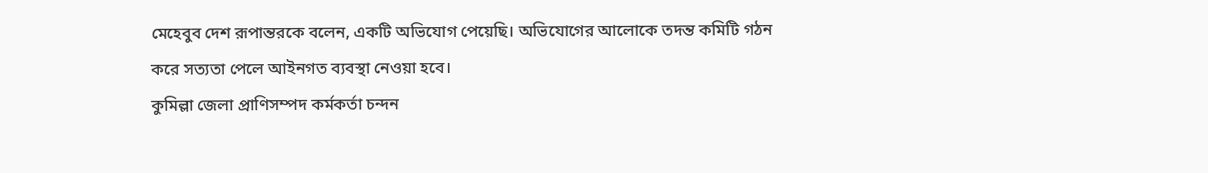মেহেবুব দেশ রূপান্তরকে বলেন, একটি অভিযোগ পেয়েছি। অভিযোগের আলোকে তদন্ত কমিটি গঠন করে সত্যতা পেলে আইনগত ব্যবস্থা নেওয়া হবে।
কুমিল্লা জেলা প্রাণিসম্পদ কর্মকর্তা চন্দন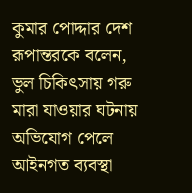কুমার পোদ্দার দেশ রূপান্তরকে বলেন, ভুল চিকিৎসায় গরু মারা যাওয়ার ঘটনায় অভিযোগ পেলে আইনগত ব্যবস্থা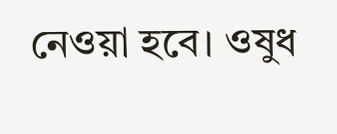নেওয়া হবে। ওষুধ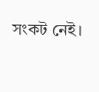সংকট নেই।